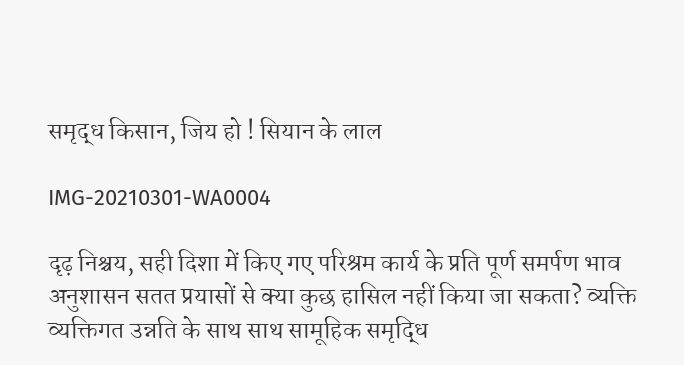समृद्ध किसान, जिय हो ! सियान के लाल

IMG-20210301-WA0004

दृढ़ निश्चय, सही दिशा में किए गए परिश्रम कार्य के प्रति पूर्ण समर्पण भाव अनुशासन सतत प्रयासों से क्या कुछ हासिल नहीं किया जा सकता? व्यक्ति व्यक्तिगत उन्नति के साथ साथ सामूहिक समृद्धि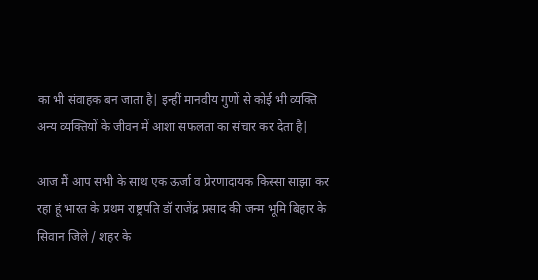का भी संवाहक बन जाता है| इन्हीं मानवीय गुणों से कोई भी व्यक्ति अन्य व्यक्तियों के जीवन में आशा सफलता का संचार कर देता है|

आज मैं आप सभी के साथ एक ऊर्जा व प्रेरणादायक किस्सा साझा कर रहा हूं भारत के प्रथम राष्ट्रपति डॉ राजेंद्र प्रसाद की जन्म भूमि बिहार के सिवान जिले / शहर के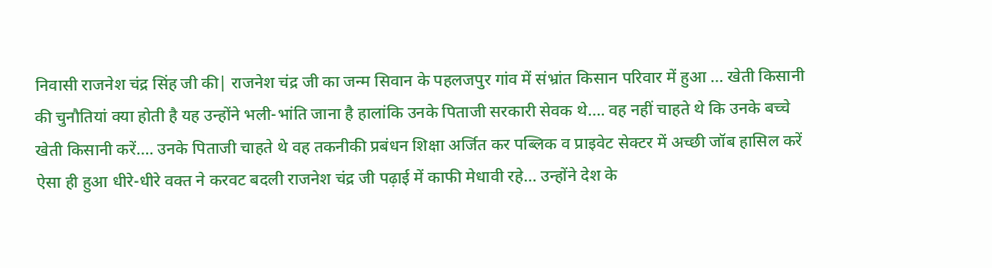निवासी राजनेश चंद्र सिंह जी की| राजनेश चंद्र जी का जन्म सिवान के पहलजपुर गांव में संभ्रांत किसान परिवार में हुआ … खेती किसानी की चुनौतियां क्या होती है यह उन्होंने भली-भांति जाना है हालांकि उनके पिताजी सरकारी सेवक थे…. वह नहीं चाहते थे कि उनके बच्चे खेती किसानी करें…. उनके पिताजी चाहते थे वह तकनीकी प्रबंधन शिक्षा अर्जित कर पब्लिक व प्राइवेट सेक्टर में अच्छी जॉब हासिल करें ऐसा ही हुआ धीरे-धीरे वक्त ने करवट बदली राजनेश चंद्र जी पढ़ाई में काफी मेधावी रहे… उन्होंने देश के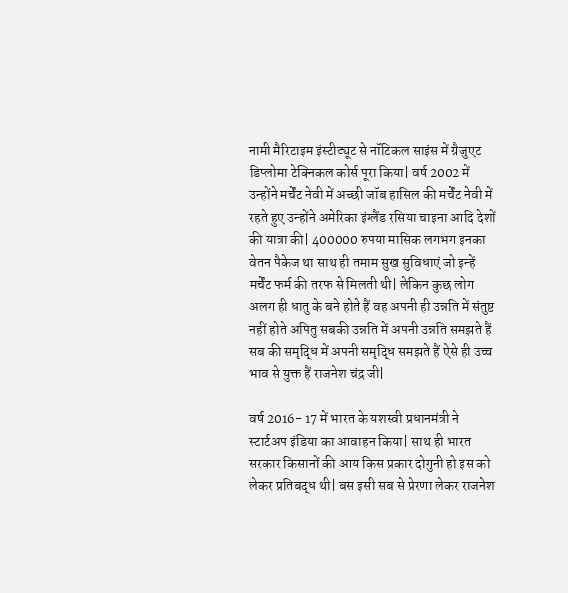नामी मैरिटाइम इंस्टीट्यूट से नॉटिकल साइंस में ग्रैजुएट डिप्लोमा टेक्निकल कोर्स पूरा किया| वर्ष 2002 में उन्होंने मर्चेंट नेवी में अच्छी जॉब हासिल की मर्चेंट नेवी में रहते हुए उन्होंने अमेरिका इंग्लैंड रसिया चाइना आदि देशों की यात्रा की| 400000 रुपया मासिक लगभग इनका वेतन पैकेज था साथ ही तमाम सुख सुविधाएं जो इन्हें मर्चेंट फर्म की तरफ से मिलती थी| लेकिन कुछ लोग अलग ही धातु के बने होते हैं वह अपनी ही उन्नति में संतुष्ट नहीं होते अपितु सबकी उन्नति में अपनी उन्नति समझते हैं सब की समृद्धि में अपनी समृद्धि समझते हैं ऐसे ही उच्च भाव से युक्त हैं राजनेश चंद्र जी|

वर्ष 2016- 17 में भारत के यशस्वी प्रधानमंत्री ने स्टार्टअप इंडिया का आवाहन किया| साथ ही भारत सरकार किसानों की आय किस प्रकार दोगुनी हो इस को लेकर प्रतिबद्ध थी| बस इसी सब से प्रेरणा लेकर राजनेश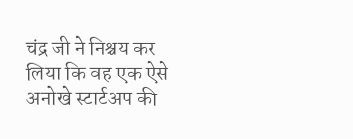चंद्र जी ने निश्चय कर लिया कि वह एक ऐसे अनोखे स्टार्टअप की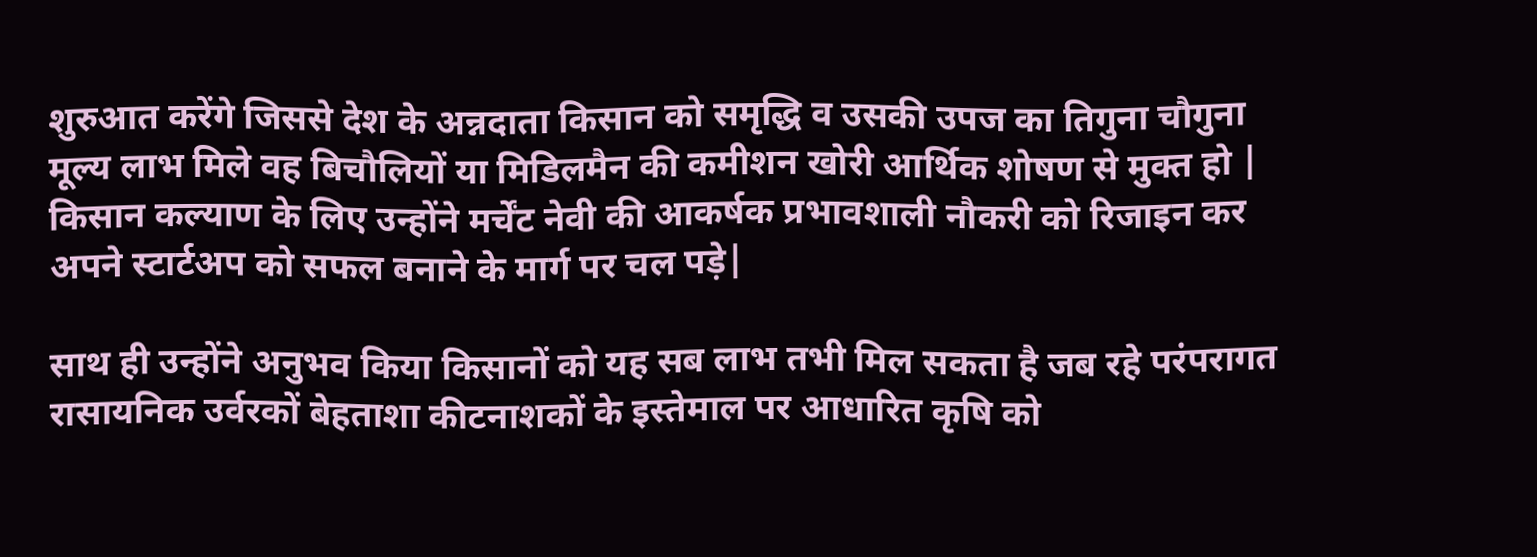शुरुआत करेंगे जिससे देश के अन्नदाता किसान को समृद्धि व उसकी उपज का तिगुना चौगुना मूल्य लाभ मिले वह बिचौलियों या मिडिलमैन की कमीशन खोरी आर्थिक शोषण से मुक्त हो | किसान कल्याण के लिए उन्होंने मर्चेंट नेवी की आकर्षक प्रभावशाली नौकरी को रिजाइन कर अपने स्टार्टअप को सफल बनाने के मार्ग पर चल पड़े|

साथ ही उन्होंने अनुभव किया किसानों को यह सब लाभ तभी मिल सकता है जब रहे परंपरागत रासायनिक उर्वरकों बेहताशा कीटनाशकों के इस्तेमाल पर आधारित कृषि को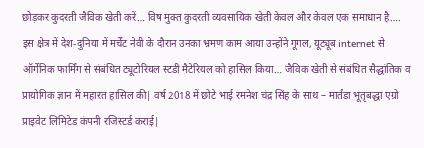छोड़कर कुदरती जैविक खेती करें… विष मुक्त कुदरती व्यवसायिक खेती केवल और केवल एक समाधान है…. इस क्षेत्र में देश-दुनिया में मर्चेंट नेवी के दौरान उनका भ्रमण काम आया उन्होंने गूगल, यूट्यूब internet से ऑर्गेनिक फार्मिंग से संबंधित ट्यूटोरियल स्टडी मैटेरियल को हासिल किया… जैविक खेती से संबंधित सैद्धांतिक व प्रायोगिक ज्ञान में महारत हासिल की| वर्ष 2018 में छोटे भाई रमनेश चंद्र सिंह के साथ – मार्तंडा भूतृबद्धा एग्रो प्राइवेट लिमिटेड कंपनी रजिस्टर्ड कराई|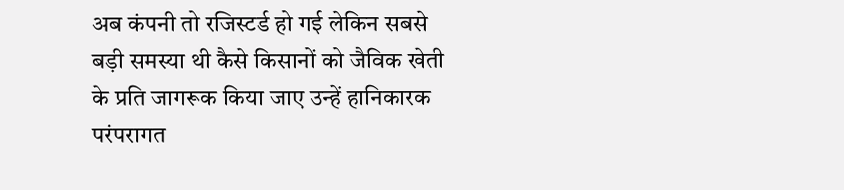अब कंपनी तो रजिस्टर्ड हो गई लेकिन सबसे बड़ी समस्या थी कैसे किसानों को जैविक खेती के प्रति जागरूक किया जाए उन्हें हानिकारक परंपरागत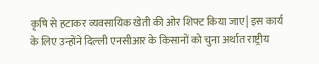कृषि से हटाकर व्यवसायिक खेती की ओर शिफ्ट किया जाए| इस कार्य के लिए उन्होंने दिल्ली एनसीआर के किसानों को चुना अर्थात राष्ट्रीय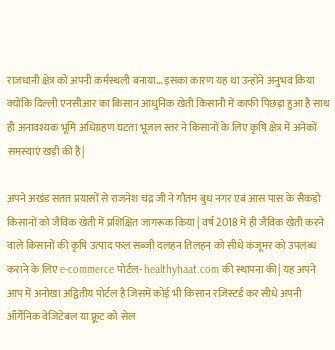राजधानी क्षेत्र को अपनी कर्मस्थली बनाया… इसका कारण यह था उन्होंने अनुभव किया क्योंकि दिल्ली एनसीआर का किसान आधुनिक खेती किसानी में काफी पिछड़ा हुआ है साथ ही अनावश्यक भूमि अधिग्रहण घटता भूजल स्तर ने किसानों के लिए कृषि क्षेत्र में अनेकों समस्याएं खड़ी की है|

अपने अखंड सतत प्रयासों से राजनेश चंद्र जी ने गौतम बुध नगर एबं आस पास के सैकड़ो किसानों को जैविक खेती में प्रशिक्षित जागरूक किया | वर्ष 2018 में ही जैविक खेती करने वाले किसानों की कृषि उत्पाद फल सब्जी दलहन तिलहन को सीधे कंजूमर को उपलब्ध कराने के लिए e-commerce पोर्टल- healthyhaat.com की स्थापना की| यह अपने आप में अनोखा अद्वितीय पोर्टल है जिसमें कोई भी किसान रजिस्टर्ड कर सीधे अपनी ऑर्गेनिक वेजिटेबल या फ्रूट को सेल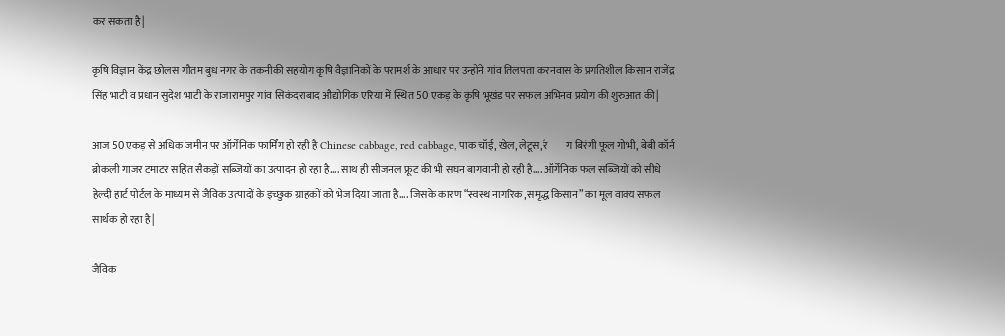कर सकता है|

कृषि विज्ञान केंद्र छोलस गौतम बुध नगर के तकनीकी सहयोग कृषि वैज्ञानिकों के परामर्श के आधार पर उन्होंने गांव तिलपता करनवास के प्रगतिशील किसान राजेंद्र सिंह भाटी व प्रधान सुदेश भाटी के राजारामपुर गांव सिकंदराबाद औद्योगिक एरिया में स्थित 50 एकड़ के कृषि भूखंड पर सफल अभिनव प्रयोग की शुरुआत की|

आज 50 एकड़ से अधिक जमीन पर ऑर्गेनिक फार्मिंग हो रही है Chinese cabbage, red cabbage, पाक चॉई, खेल, लेटूस,र॔ग बिरंगी फूल गोभी, बेबी कॉर्न ब्रोकली गाजर टमाटर सहित सैकड़ों सब्जियों का उत्पादन हो रहा है…. साथ ही सीजनल फ्रूट की भी सघन बागवानी हो रही है…. ऑर्गेनिक फल सब्जियों को सीधे हेल्दी हार्ट पोर्टल के माध्यम से जैविक उत्पादों के इच्छुक ग्राहकों को भेज दिया जाता है…. जिसके कारण “स्वस्थ नागरिक ,समृद्ध किसान” का मूल वाक्य सफल सार्थक हो रहा है|

जैविक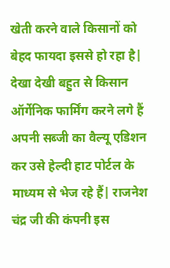खेती करने वाले किसानों को बेहद फायदा इससे हो रहा है| देखा देखी बहुत से किसान ऑर्गेनिक फार्मिंग करने लगे हैं अपनी सब्जी का वैल्यू एडिशन कर उसे हेल्दी हाट पोर्टल के माध्यम से भेज रहे हैं| राजनेश चंद्र जी की कंपनी इस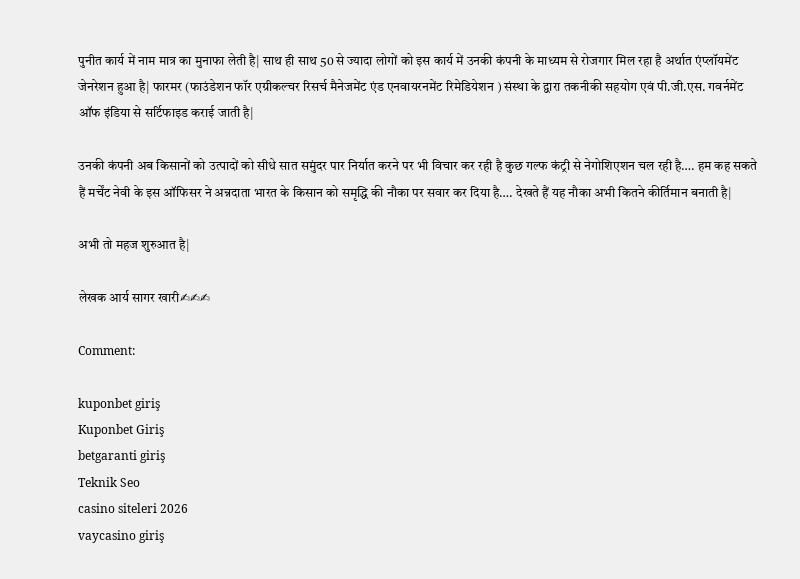पुनीत कार्य में नाम मात्र का मुनाफा लेती है| साथ ही साथ 50 से ज्यादा लोगों को इस कार्य में उनकी कंपनी के माध्यम से रोजगार मिल रहा है अर्थात एंप्लॉयमेंट जेनरेशन हुआ है| फारमर (फाउंडेशन फॉर एग्रीकल्चर रिसर्च मैनेजमेंट एंड एनवायरनमेंट रिमेडियेशन ) संस्था के द्वारा तकनीकी सहयोग एवं पी.जी.एस. गवर्नमेंट ऑफ इंडिया से सर्टिफाइड कराई जाती है|

उनकी कंपनी अब किसानों को उत्पादों को सीधे सात समुंदर पार निर्यात करने पर भी विचार कर रही है कुछ गल्फ कंट्री से नेगोशिएशन चल रही है…. हम कह सकते हैं मर्चेंट नेवी के इस ऑफिसर ने अन्नदाता भारत के किसान को समृद्धि की नौका पर सवार कर दिया है…. देखते हैं यह नौका अभी कितने कीर्तिमान बनाती है|

अभी तो महज शुरुआत है|

लेखक आर्य सागर खारी✍✍✍

Comment:

kuponbet giriş
Kuponbet Giriş
betgaranti giriş
Teknik Seo
casino siteleri 2026
vaycasino giriş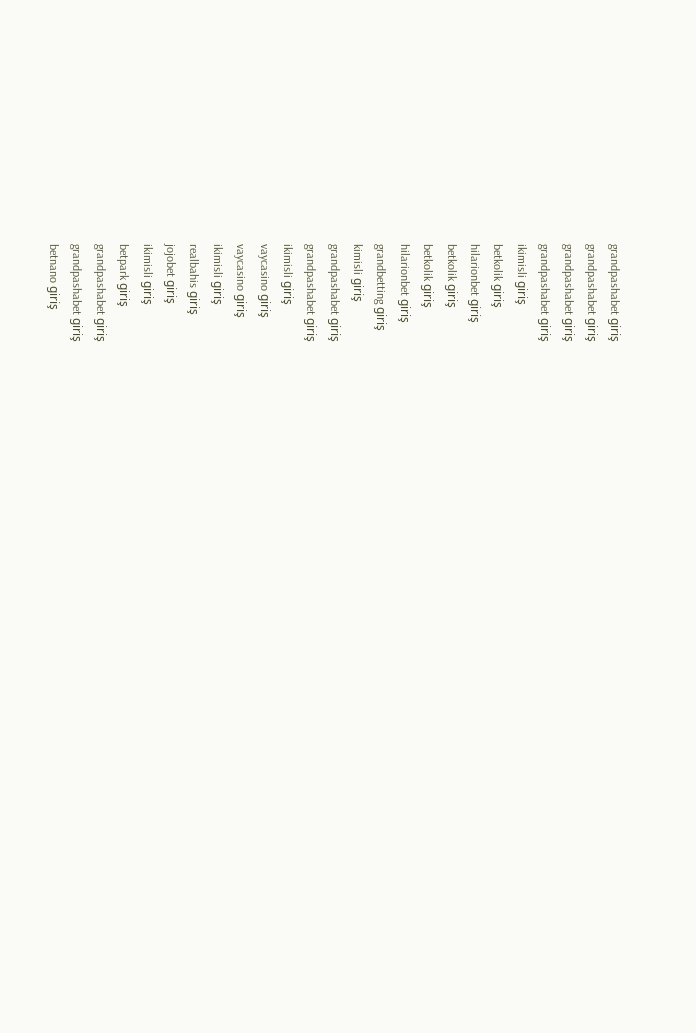grandpashabet giriş
grandpashabet giriş
grandpashabet giriş
grandpashabet giriş
ikimisli giriş
betkolik giriş
hilarionbet giriş
betkolik giriş
betkolik giriş
hilarionbet giriş
grandbetting giriş
kimisli giriş
grandpashabet giriş
grandpashabet giriş
ikimisli giriş
vaycasino giriş
vaycasino giriş
ikimisli giriş
realbahis giriş
jojobet giriş
ikimisli giriş
betpark giriş
grandpashabet giriş
grandpashabet giriş
betnano giriş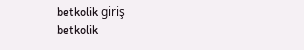betkolik giriş
betkolik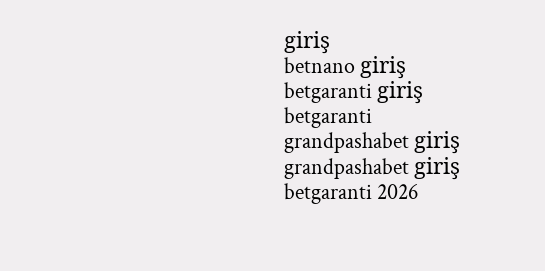giriş
betnano giriş
betgaranti giriş
betgaranti
grandpashabet giriş
grandpashabet giriş
betgaranti 2026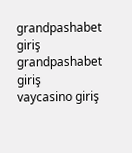grandpashabet giriş
grandpashabet giriş
vaycasino giriş